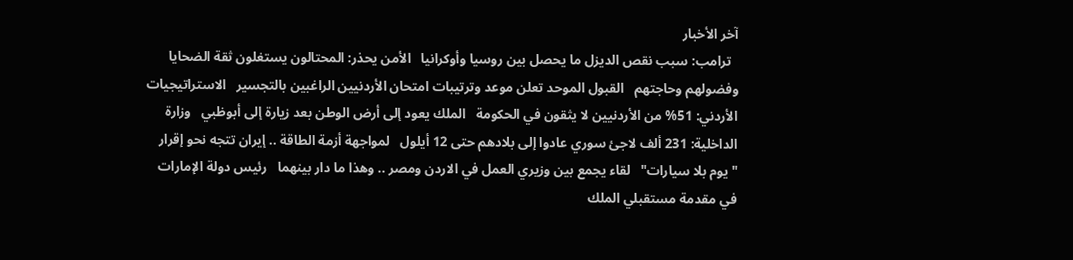آخر الأخبار
  ترامب: سبب نقص الديزل ما يحصل بين روسيا وأوكرانيا   الأمن يحذر: المحتالون يستغلون ثقة الضحايا وفضولهم وحاجتهم   القبول الموحد تعلن موعد وترتيبات امتحان الأردنيين الراغبين بالتجسير   الاستراتيجيات الأردني: 51% من الأردنيين لا يثقون في الحكومة   الملك يعود إلى أرض الوطن بعد زيارة إلى أبوظبي   وزارة الداخلية: 231 ألف لاجئ سوري عادوا إلى بلادهم حتى 12 أيلول   لمواجهة أزمة الطاقة .. إيران تتجه نحو إقرار "يوم بلا سيارات"   لقاء يجمع بين وزيري العمل في الاردن ومصر .. وهذا ما دار بينهما   رئيس دولة الإمارات في مقدمة مستقبلي الملك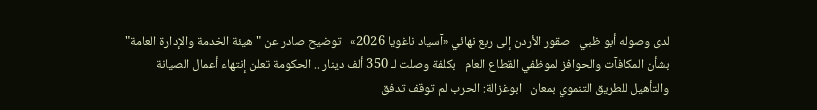لدى وصوله أبو ظبي   صقور الأردن إلى ربع نهائي «آسياد ناغويا 2026»   توضيح صادر عن "هيئة الخدمة والإدارة العامة" بشأن المكافآت والحوافز لموظفي القطاع العام   بكلفة وصلت لـ 350 ألف دينار .. الحكومة تعلن إنتهاء أعمال الصيانة والتأهيل للطريق التنموي بمعان   ابوغزالة: الحرب لم توقف تدفق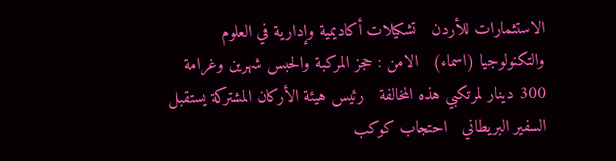الاستثمارات للأردن   تشكيلات أكاديمية وإدارية في العلوم والتكنولوجيا (اسماء)   الامن : حجز المركبة والحبس شهرين وغرامة 300 دينار لمرتكبي هذه المخالفة   رئيس هيئة الأركان المشتركة يستقبل السفير البريطاني   احتجاب كوكب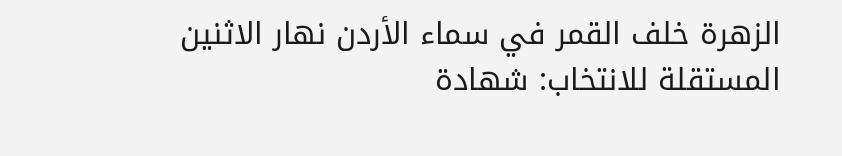الزهرة خلف القمر في سماء الأردن نهار الاثنين   المستقلة للانتخاب: شهادة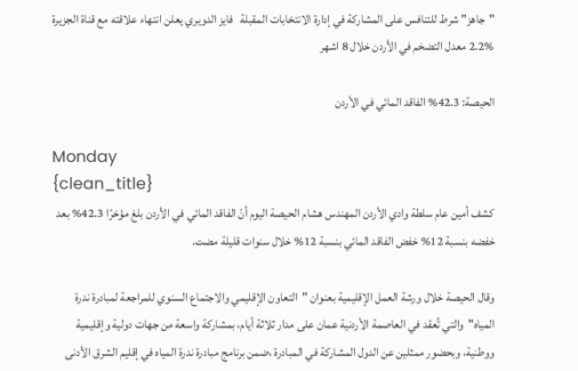"جاهز" شرط للتنافس على المشاركة في إدارة الانتخابات المقبلة   فايز الدويري يعلن انتهاء علاقته مع قناة الجزيرة   %2.2 معدل التضخم في الأردن خلال 8 اشهر

الحيصة: 42.3% الفاقد المائي في الأردن

Monday
{clean_title}
كشف أمين عام سلطة وادي الأردن المهندس هشام الحيصة اليوم أنّ الفاقد المائي في الأردن بلغ مؤخرًا 42.3% بعد خفضه بنسبة 12% خفض الفاقد المائي بنسبة 12% خلال سنوات قليلة مضت.

وقال الحيصة خلال ورشة العمل الإقليمية بعنوان "التعاون الإقليمي والاجتماع السنوي للمراجعة لمبادرة ندرة المياه"والتي تُعقد في العاصمة الأردنية عمان على مدار ثلاثة أيام، بمشاركة واسعة من جهات دولية وإقليمية ووطنية، وبحضور ممثلين عن الدول المشاركة في المبادرة ،ضمن برنامج مبادرة ندرة المياه في إقليم الشرق الأدنى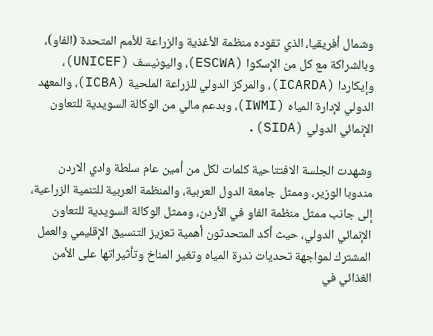وشمال أفريقيا، الذي تقوده منظمة الأغذية والزراعة للأمم المتحدة (الفاو)، وبالشراكة مع كل من الإسكوا (ESCWA)، واليونيسف (UNICEF)، وإيكاردا (ICARDA)، والمركز الدولي للزراعة الملحية (ICBA)، والمعهد الدولي لإدارة المياه (IWMI)، وبدعم مالي من الوكالة السويدية للتعاون الإنمائي الدولي (SIDA).

وشهدت الجلسة الافتتاحية كلمات لكل من أمين عام سلطة وادي الاردن مندوبا الوزير، وممثل جامعة الدول العربية، والمنظمة العربية للتنمية الزراعية، إلى جانب ممثل منظمة الفاو في الأردن، وممثل الوكالة السويدية للتعاون الإنمائي الدولي، حيث أكد المتحدثون أهمية تعزيز التنسيق الإقليمي والعمل المشترك لمواجهة تحديات ندرة المياه وتغير المناخ وتأثيراتها على الأمن الغذائي في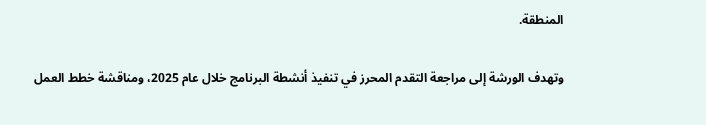المنطقة.

وتهدف الورشة إلى مراجعة التقدم المحرز في تنفيذ أنشطة البرنامج خلال عام 2025، ومناقشة خطط العمل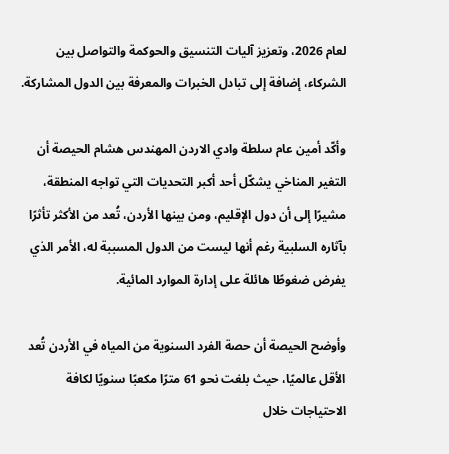لعام 2026، وتعزيز آليات التنسيق والحوكمة والتواصل بين الشركاء، إضافة إلى تبادل الخبرات والمعرفة بين الدول المشاركة.

وأكّد أمين عام سلطة وادي الاردن المهندس هشام الحيصة أن التغير المناخي يشكّل أحد أكبر التحديات التي تواجه المنطقة، مشيرًا إلى أن دول الإقليم، ومن بينها الأردن، تُعد من الأكثر تأثرًا بآثاره السلبية رغم أنها ليست من الدول المسببة له، الأمر الذي يفرض ضغوطًا هائلة على إدارة الموارد المائية.

وأوضح الحيصة أن حصة الفرد السنوية من المياه في الأردن تُعد الأقل عالميًا، حيث بلغت نحو 61 مترًا مكعبًا سنويًا لكافة الاحتياجات خلال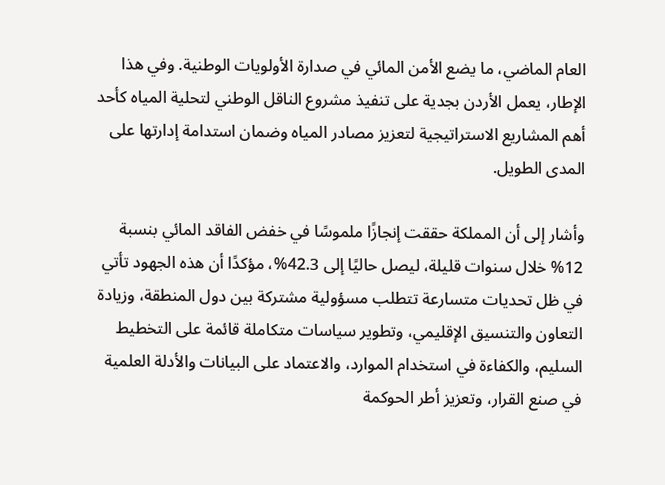العام الماضي، ما يضع الأمن المائي في صدارة الأولويات الوطنية. وفي هذا الإطار، يعمل الأردن بجدية على تنفيذ مشروع الناقل الوطني لتحلية المياه كأحد أهم المشاريع الاستراتيجية لتعزيز مصادر المياه وضمان استدامة إدارتها على المدى الطويل.

وأشار إلى أن المملكة حققت إنجازًا ملموسًا في خفض الفاقد المائي بنسبة 12% خلال سنوات قليلة، ليصل حاليًا إلى 42.3%، مؤكدًا أن هذه الجهود تأتي في ظل تحديات متسارعة تتطلب مسؤولية مشتركة بين دول المنطقة، وزيادة التعاون والتنسيق الإقليمي، وتطوير سياسات متكاملة قائمة على التخطيط السليم، والكفاءة في استخدام الموارد، والاعتماد على البيانات والأدلة العلمية في صنع القرار، وتعزيز أطر الحوكمة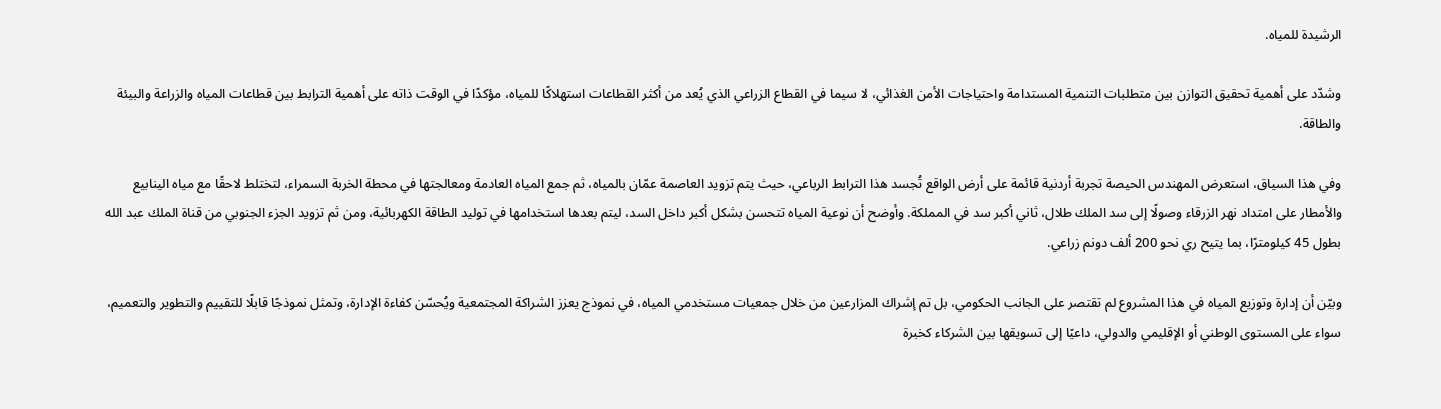الرشيدة للمياه.

وشدّد على أهمية تحقيق التوازن بين متطلبات التنمية المستدامة واحتياجات الأمن الغذائي، لا سيما في القطاع الزراعي الذي يُعد من أكثر القطاعات استهلاكًا للمياه، مؤكدًا في الوقت ذاته على أهمية الترابط بين قطاعات المياه والزراعة والبيئة والطاقة.

وفي هذا السياق، استعرض المهندس الحيصة تجربة أردنية قائمة على أرض الواقع تُجسد هذا الترابط الرباعي، حيث يتم تزويد العاصمة عمّان بالمياه، ثم جمع المياه العادمة ومعالجتها في محطة الخربة السمراء، لتختلط لاحقًا مع مياه الينابيع والأمطار على امتداد نهر الزرقاء وصولًا إلى سد الملك طلال، ثاني أكبر سد في المملكة. وأوضح أن نوعية المياه تتحسن بشكل أكبر داخل السد، ليتم بعدها استخدامها في توليد الطاقة الكهربائية، ومن ثم تزويد الجزء الجنوبي من قناة الملك عبد الله بطول 45 كيلومترًا، بما يتيح ري نحو 200 ألف دونم زراعي.

وبيّن أن إدارة وتوزيع المياه في هذا المشروع لم تقتصر على الجانب الحكومي، بل تم إشراك المزارعين من خلال جمعيات مستخدمي المياه، في نموذج يعزز الشراكة المجتمعية ويُحسّن كفاءة الإدارة، وتمثل نموذجًا قابلًا للتقييم والتطوير والتعميم، سواء على المستوى الوطني أو الإقليمي والدولي، داعيًا إلى تسويقها بين الشركاء كخبرة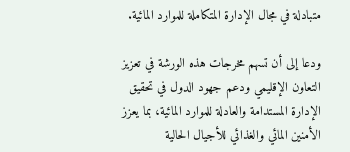متبادلة في مجال الإدارة المتكاملة للموارد المائية.

ودعا إلى أن تسهم مخرجات هذه الورشة في تعزيز التعاون الإقليمي ودعم جهود الدول في تحقيق الإدارة المستدامة والعادلة للموارد المائية، بما يعزز الأمنين المائي والغذائي للأجيال الحالية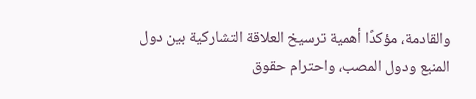والقادمة، مؤكدًا أهمية ترسيخ العلاقة التشاركية بين دول المنبع ودول المصب، واحترام حقوق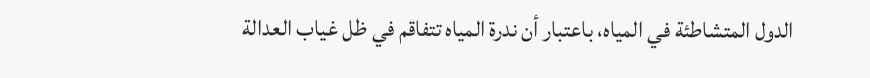الدول المتشاطئة في المياه، باعتبار أن ندرة المياه تتفاقم في ظل غياب العدالة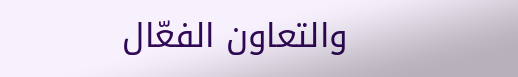والتعاون الفعّال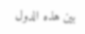بين هذه الدول